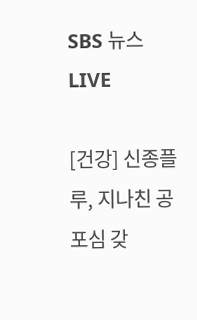SBS 뉴스
LIVE

[건강] 신종플루, 지나친 공포심 갖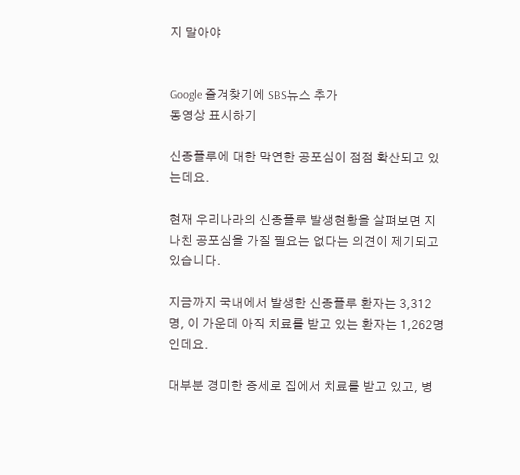지 말아야


Google 즐겨찾기에 SBS뉴스 추가
동영상 표시하기

신종플루에 대한 막연한 공포심이 점점 확산되고 있는데요.

현재 우리나라의 신종플루 발생현황을 살펴보면 지나친 공포심을 가질 필요는 없다는 의견이 제기되고 있습니다.

지금까지 국내에서 발생한 신종플루 환자는 3,312명, 이 가운데 아직 치료를 받고 있는 환자는 1,262명인데요.

대부분 경미한 증세로 집에서 치료를 받고 있고, 병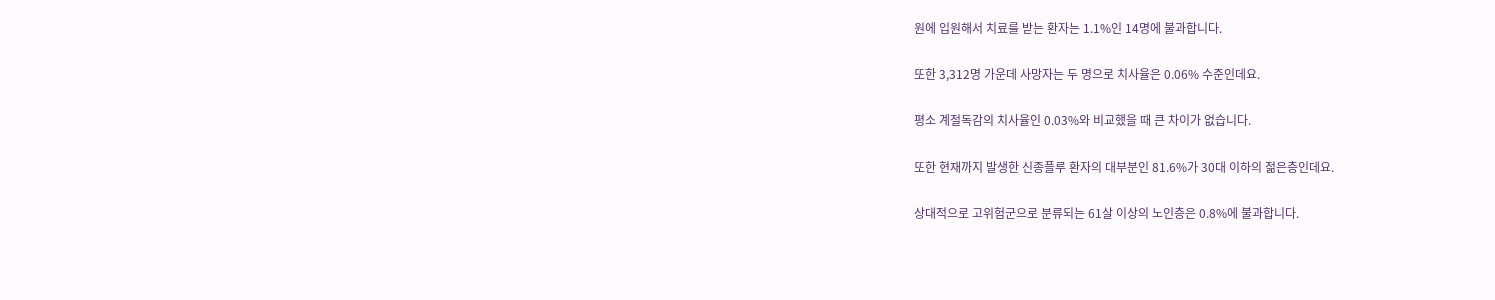원에 입원해서 치료를 받는 환자는 1.1%인 14명에 불과합니다.

또한 3,312명 가운데 사망자는 두 명으로 치사율은 0.06% 수준인데요.

평소 계절독감의 치사율인 0.03%와 비교했을 때 큰 차이가 없습니다.

또한 현재까지 발생한 신종플루 환자의 대부분인 81.6%가 30대 이하의 젊은층인데요.

상대적으로 고위험군으로 분류되는 61살 이상의 노인층은 0.8%에 불과합니다.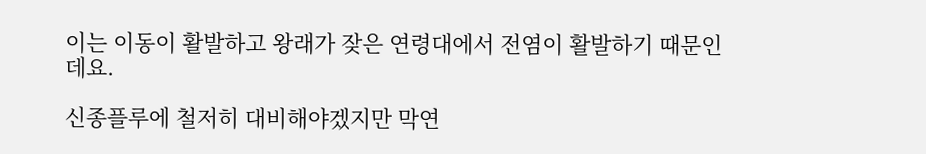이는 이동이 활발하고 왕래가 잦은 연령대에서 전염이 활발하기 때문인데요.

신종플루에 철저히 대비해야겠지만 막연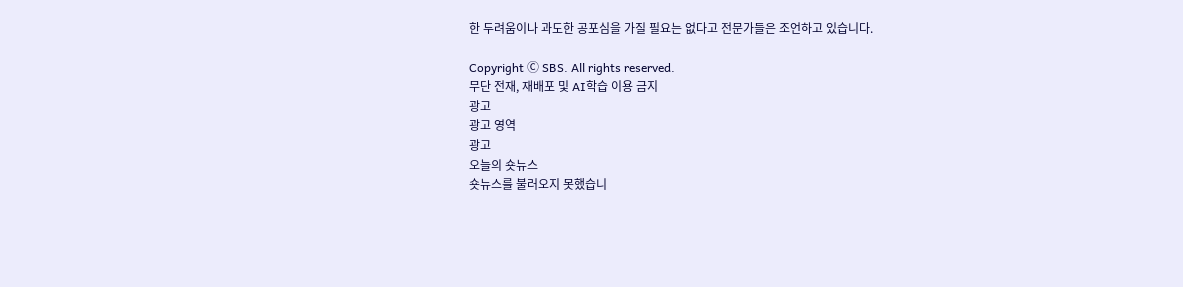한 두려움이나 과도한 공포심을 가질 필요는 없다고 전문가들은 조언하고 있습니다.

Copyright Ⓒ SBS. All rights reserved.
무단 전재, 재배포 및 AI학습 이용 금지
광고
광고 영역
광고
오늘의 숏뉴스
숏뉴스를 불러오지 못했습니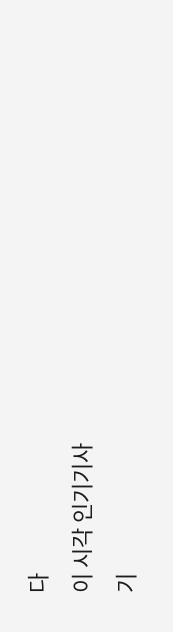다
이 시각 인기기사
기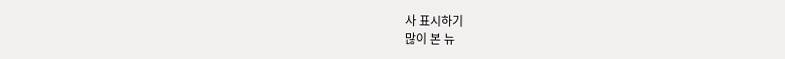사 표시하기
많이 본 뉴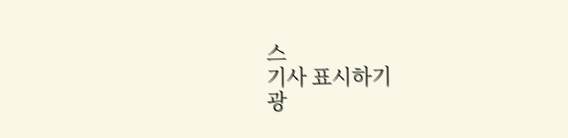스
기사 표시하기
광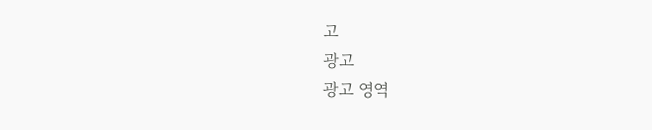고
광고
광고 영역